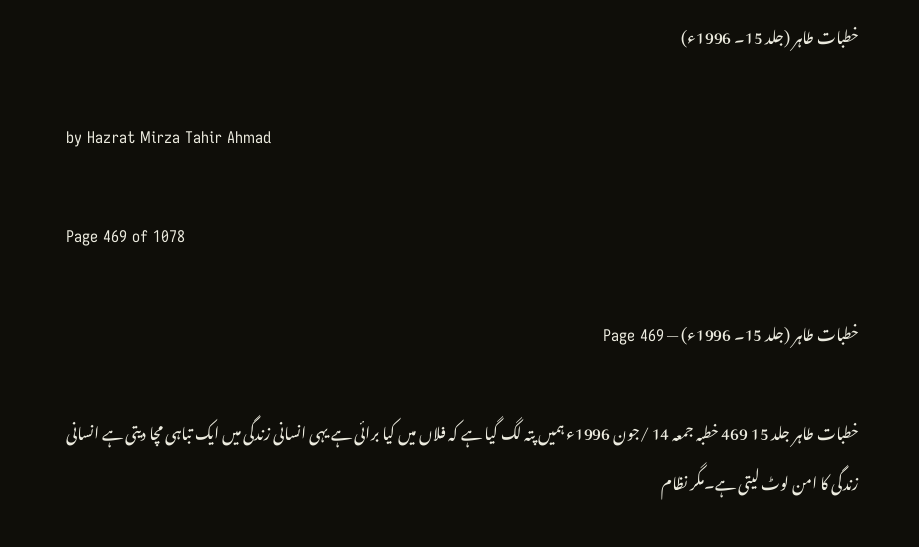خطبات طاہر (جلد 15۔ 1996ء)

by Hazrat Mirza Tahir Ahmad

Page 469 of 1078

خطبات طاہر (جلد 15۔ 1996ء) — Page 469

خطبات طاہر جلد 15 469 خطبہ جمعہ 14 /جون 1996ء ہمیں پتہ لگ گیا ہے کہ فلاں میں کیا برائی ہے یہی انسانی زندگی میں ایک تباہی مچا دیتی ہے انسانی زندگی کا امن لوٹ لیتی ہے۔مگر نظام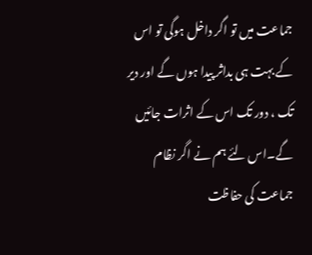جماعت میں تو اگر داخل ہوگی تو اس کے بہت ہی بداثر پیدا ہوں گے اور دیر تک ، دور تک اس کے اثرات جائیں گے۔اس لئے ہم نے اگر نظام جماعت کی حفاظت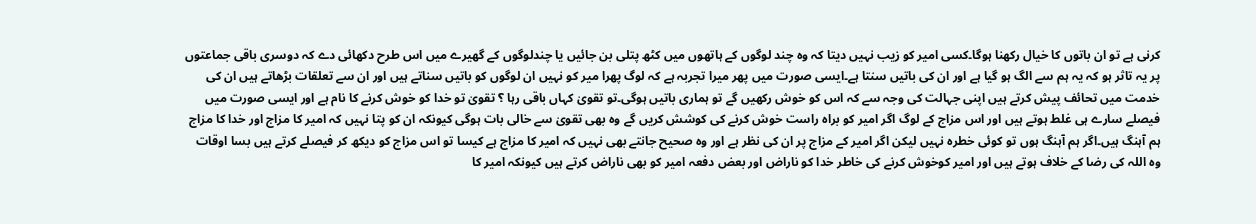کرنی ہے تو ان باتوں کا خیال رکھنا ہوگا۔کسی امیر کو زیب نہیں دیتا کہ وہ چند لوگوں کے ہاتھوں میں کٹھ پتلی بن جائیں یا چندلوگوں کے گھیرے میں اس طرح دکھائی دے کہ دوسری باقی جماعتوں پر یہ تاثر ہو کہ یہ ہم سے الگ ہو گیا ہے اور ان کی باتیں سنتا ہے۔ایسی صورت میں پھر میرا تجربہ ہے کہ لوگ پھرا میر کو نہیں ان لوگوں کو باتیں سناتے ہیں اور ان سے تعلقات بڑھاتے ہیں ان کی خدمت میں تحائف پیش کرتے ہیں اپنی جہالت کی وجہ سے کہ اس کو خوش رکھیں گے تو ہماری باتیں ہوگی۔تو تقویٰ کہاں باقی رہا ؟ تقویٰ تو خدا کو خوش کرنے کا نام ہے اور ایسی صورت میں فیصلے سارے ہی غلط ہوتے ہیں اور اس مزاج کے لوگ اگر امیر کو براہ راست خوش کرنے کی کوشش کریں گے وہ بھی تقویٰ سے خالی بات ہوگی کیونکہ ان کو پتا نہیں کہ امیر کا مزاج اور خدا کا مزاج ہم آہنگ ہیں۔اگر ہم آہنگ ہوں تو کوئی خطرہ نہیں لیکن اگر امیر کے مزاج پر ان کی نظر ہے اور وہ صحیح جانتے بھی نہیں کہ امیر کا مزاج ہے کیسا تو اس مزاج کو دیکھ کر فیصلے کرتے ہیں بسا اوقات وہ اللہ کی رضا کے خلاف ہوتے ہیں اور امیر کوخوش کرنے کی خاطر خدا کو ناراض اور بعض دفعہ امیر کو بھی ناراض کرتے ہیں کیونکہ امیر کا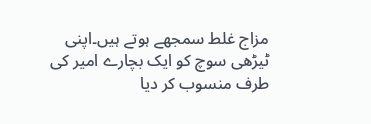مزاج غلط سمجھے ہوتے ہیں۔اپنی ٹیڑھی سوچ کو ایک بچارے امیر کی طرف منسوب کر دیا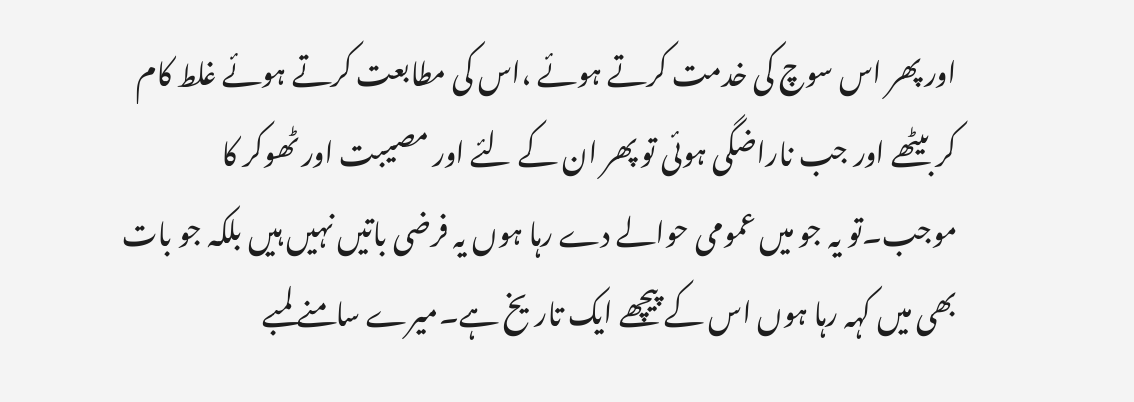اور پھر اس سوچ کی خدمت کرتے ہوئے ،اس کی مطابعت کرتے ہوئے غلط کام کر بیٹھے اور جب ناراضگی ہوئی تو پھر ان کے لئے اور مصیبت اور ٹھوکر کا موجب۔تو یہ جو میں عمومی حوالے دے رہا ہوں یہ فرضی باتیں نہیں ہیں بلکہ جو بات بھی میں کہہ رہا ہوں اس کے پیچھے ایک تاریخ ہے۔میرے سامنے لمبے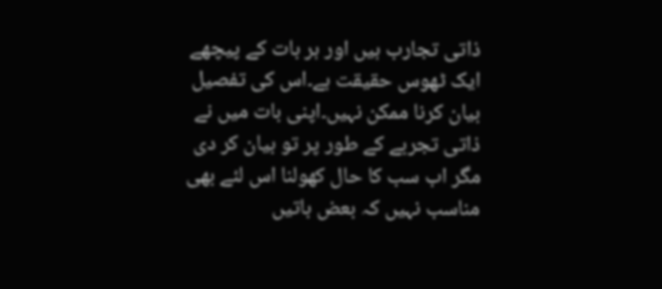ذاتی تجارب ہیں اور ہر بات کے پیچھے ایک ٹھوس حقیقت ہے۔اس کی تفصیل بیان کرنا ممکن نہیں۔اپنی بات میں نے ذاتی تجربے کے طور پر تو بیان کر دی مگر اب سب کا حال کھولنا اس لئے بھی مناسب نہیں کہ بعض باتیں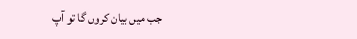جب میں بیان کروں گا تو آپ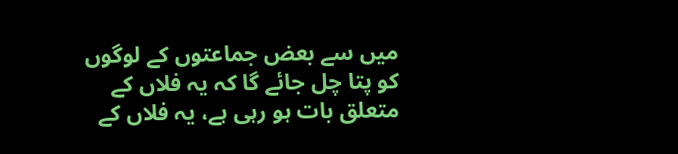میں سے بعض جماعتوں کے لوگوں کو پتا چل جائے گا کہ یہ فلاں کے متعلق بات ہو رہی ہے، یہ فلاں کے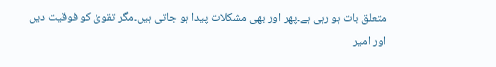متعلق بات ہو رہی ہے۔پھر اور بھی مشکلات پیدا ہو جاتی ہیں۔مگر تقویٰ کو فوقیت دیں اور امیر